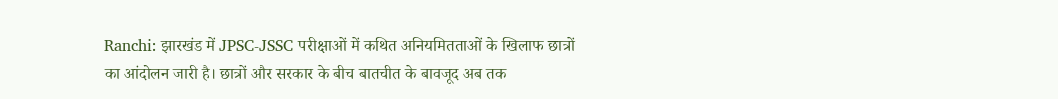Ranchi: झारखंड में JPSC-JSSC परीक्षाओं में कथित अनियमितताओं के खिलाफ छात्रों का आंदोलन जारी है। छात्रों और सरकार के बीच बातचीत के बावजूद अब तक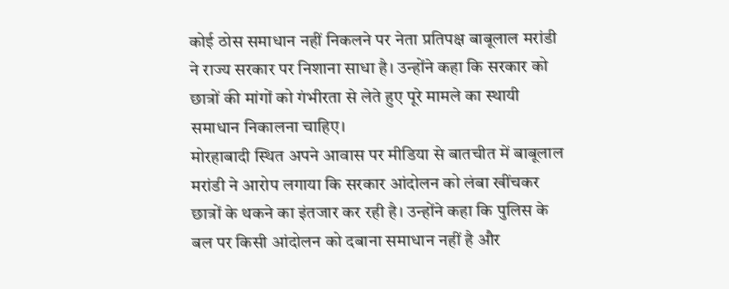कोई ठोस समाधान नहीं निकलने पर नेता प्रतिपक्ष बाबूलाल मरांडी ने राज्य सरकार पर निशाना साधा है। उन्होंने कहा कि सरकार को छात्रों की मांगों को गंभीरता से लेते हुए पूरे मामले का स्थायी समाधान निकालना चाहिए।
मोरहाबादी स्थित अपने आवास पर मीडिया से बातचीत में बाबूलाल मरांडी ने आरोप लगाया कि सरकार आंदोलन को लंबा खींचकर छात्रों के थकने का इंतजार कर रही है। उन्होंने कहा कि पुलिस के बल पर किसी आंदोलन को दबाना समाधान नहीं है और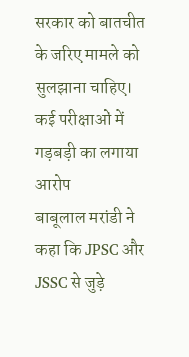सरकार को बातचीत के जरिए मामले को सुलझाना चाहिए।
कई परीक्षाओं में गड़बड़ी का लगाया आरोप
बाबूलाल मरांडी ने कहा कि JPSC और JSSC से जुड़े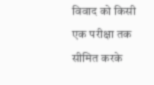विवाद को किसी एक परीक्षा तक सीमित करके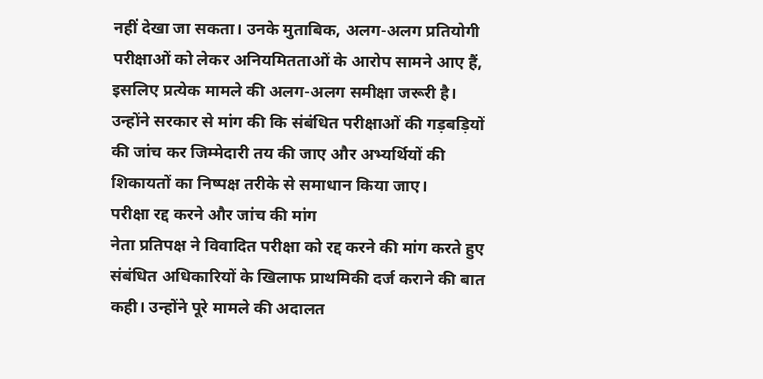नहीं देखा जा सकता। उनके मुताबिक, अलग-अलग प्रतियोगी परीक्षाओं को लेकर अनियमितताओं के आरोप सामने आए हैं, इसलिए प्रत्येक मामले की अलग-अलग समीक्षा जरूरी है।
उन्होंने सरकार से मांग की कि संबंधित परीक्षाओं की गड़बड़ियों की जांच कर जिम्मेदारी तय की जाए और अभ्यर्थियों की शिकायतों का निष्पक्ष तरीके से समाधान किया जाए।
परीक्षा रद्द करने और जांच की मांग
नेता प्रतिपक्ष ने विवादित परीक्षा को रद्द करने की मांग करते हुए संबंधित अधिकारियों के खिलाफ प्राथमिकी दर्ज कराने की बात कही। उन्होंने पूरे मामले की अदालत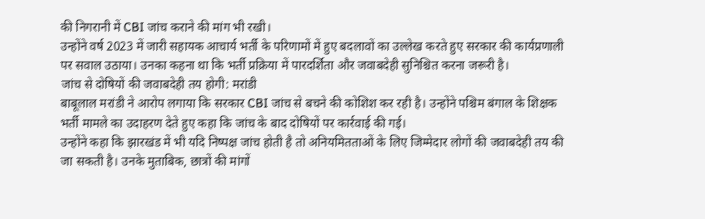की निगरानी में CBI जांच कराने की मांग भी रखी।
उन्होंने वर्ष 2023 में जारी सहायक आचार्य भर्ती के परिणामों में हुए बदलावों का उल्लेख करते हुए सरकार की कार्यप्रणाली पर सवाल उठाया। उनका कहना था कि भर्ती प्रक्रिया में पारदर्शिता और जवाबदेही सुनिश्चित करना जरूरी है।
जांच से दोषियों की जवाबदेही तय होगी: मरांडी
बाबूलाल मरांडी ने आरोप लगाया कि सरकार CBI जांच से बचने की कोशिश कर रही है। उन्होंने पश्चिम बंगाल के शिक्षक भर्ती मामले का उदाहरण देते हुए कहा कि जांच के बाद दोषियों पर कार्रवाई की गई।
उन्होंने कहा कि झारखंड में भी यदि निष्पक्ष जांच होती है तो अनियमितताओं के लिए जिम्मेदार लोगों की जवाबदेही तय की जा सकती है। उनके मुताबिक, छात्रों की मांगों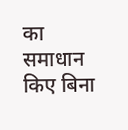का समाधान किए बिना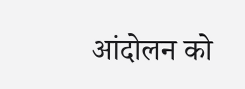आंदोलन को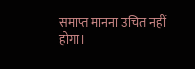समाप्त मानना उचित नहीं होगा।